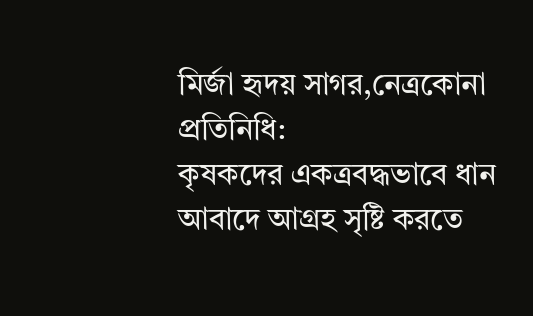মির্জা হৃদয় সাগর,নেত্রকোনা প্রতিনিধি:
কৃষকদের একত্রবদ্ধভাবে ধান আবাদে আগ্রহ সৃষ্টি করতে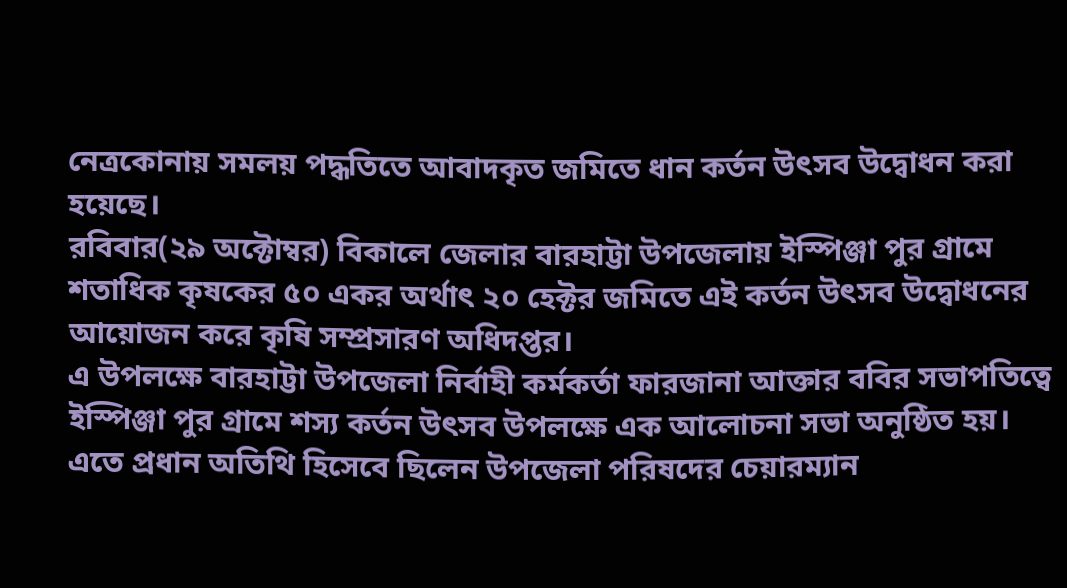নেত্রকোনায় সমলয় পদ্ধতিতে আবাদকৃত জমিতে ধান কর্তন উৎসব উদ্বোধন করা হয়েছে।
রবিবার(২৯ অক্টোম্বর) বিকালে জেলার বারহাট্টা উপজেলায় ইস্পিঞ্জা পুর গ্রামে শতাধিক কৃষকের ৫০ একর অর্থাৎ ২০ হেক্টর জমিতে এই কর্তন উৎসব উদ্বোধনের আয়োজন করে কৃষি সম্প্রসারণ অধিদপ্তর।
এ উপলক্ষে বারহাট্টা উপজেলা নির্বাহী কর্মকর্তা ফারজানা আক্তার ববির সভাপতিত্বে ইস্পিঞ্জা পুর গ্রামে শস্য কর্তন উৎসব উপলক্ষে এক আলোচনা সভা অনুষ্ঠিত হয়।
এতে প্রধান অতিথি হিসেবে ছিলেন উপজেলা পরিষদের চেয়ারম্যান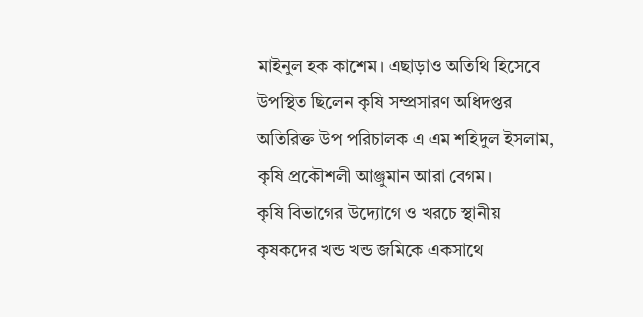মাইনুল হক কাশেম। এছাড়াও অতিথি হিসেবে উপস্থিত ছিলেন কৃষি সম্প্রসারণ অধিদপ্তর অতিরিক্ত উপ পরিচালক এ এম শহিদুল ইসলাম, কৃষি প্রকৌশলী আঞ্জুমান আরা বেগম।
কৃষি বিভাগের উদ্যোগে ও খরচে স্থানীয় কৃষকদের খন্ড খন্ড জমিকে একসাথে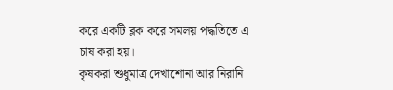করে একটি ব্লক করে সমলয় পদ্ধতিতে এ চাষ করা হয়।
কৃষকরা শুধুমাত্র দেখাশোনা আর নিরানি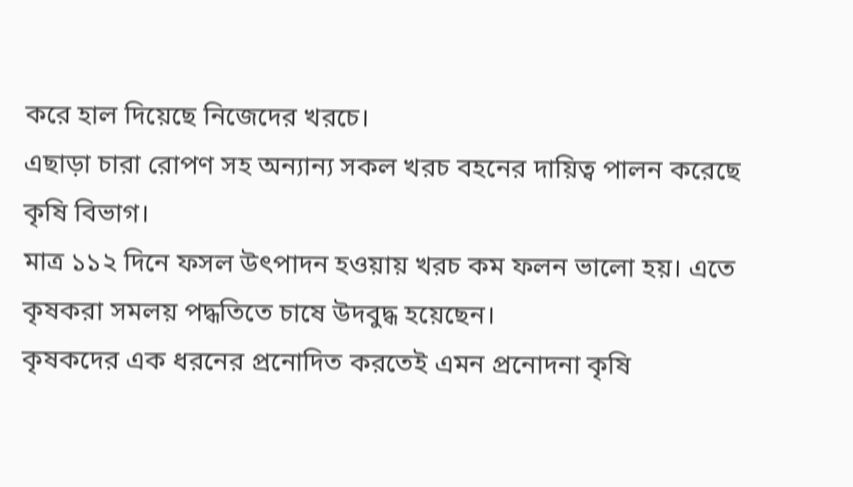করে হাল দিয়েছে নিজেদের খরচে।
এছাড়া চারা রোপণ সহ অন্যান্য সকল খরচ বহনের দায়িত্ব পালন করেছে কৃষি বিভাগ।
মাত্র ১১২ দিনে ফসল উৎপাদন হওয়ায় খরচ কম ফলন ভালো হয়। এতে কৃষকরা সমলয় পদ্ধতিতে চাষে উদবুদ্ধ হয়েছেন।
কৃষকদের এক ধরনের প্রনোদিত করতেই এমন প্রনোদনা কৃষি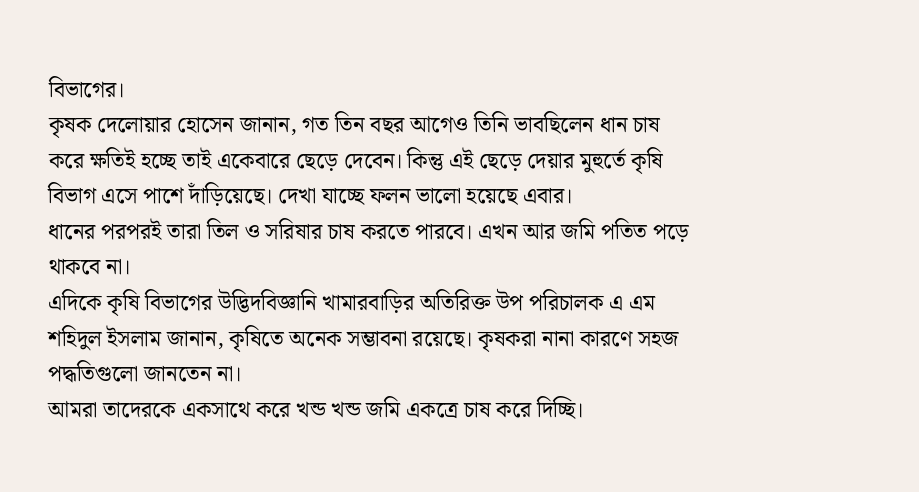বিভাগের।
কৃষক দেলোয়ার হোসেন জানান, গত তিন বছর আগেও তিনি ভাবছিলেন ধান চাষ করে ক্ষতিই হচ্ছে তাই একেবারে ছেড়ে দেবেন। কিন্তু এই ছেড়ে দেয়ার মুহুর্তে কৃষি বিভাগ এসে পাশে দাঁড়িয়েছে। দেখা যাচ্ছে ফলন ভালো হয়েছে এবার।
ধানের পরপরই তারা তিল ও সরিষার চাষ করতে পারবে। এখন আর জমি পতিত পড়ে থাকবে না।
এদিকে কৃষি বিভাগের উদ্ভিদবিজ্ঞানি খামারবাড়ির অতিরিক্ত উপ পরিচালক এ এম শহিদুল ইসলাম জানান, কৃষিতে অনেক সম্ভাবনা রয়েছে। কৃষকরা নানা কারণে সহজ পদ্ধতিগুলো জানতেন না।
আমরা তাদেরকে একসাথে করে খন্ড খন্ড জমি একত্রে চাষ করে দিচ্ছি।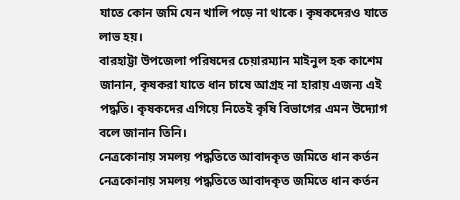যাতে কোন জমি যেন খালি পড়ে না থাকে। কৃষকদেরও যাতে লাভ হয়।
বারহাট্টা উপজেলা পরিষদের চেয়ারম্যান মাইনুল হক কাশেম জানান, কৃষকরা যাতে ধান চাষে আগ্রহ না হারায় এজন্য এই পদ্ধতি। কৃষকদের এগিয়ে নিতেই কৃষি বিভাগের এমন উদ্যোগ বলে জানান তিনি।
নেত্রকোনায় সমলয় পদ্ধতিতে আবাদকৃত জমিতে ধান কর্তন
নেত্রকোনায় সমলয় পদ্ধতিতে আবাদকৃত জমিতে ধান কর্তন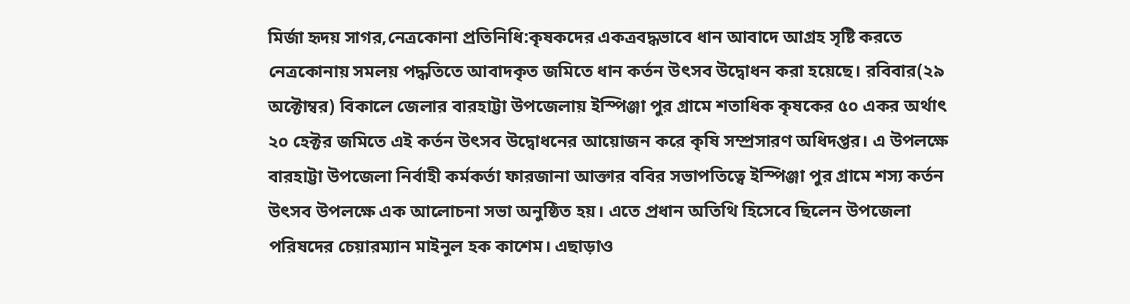মির্জা হৃদয় সাগর,নেত্রকোনা প্রতিনিধি:কৃষকদের একত্রবদ্ধভাবে ধান আবাদে আগ্রহ সৃষ্টি করতে নেত্রকোনায় সমলয় পদ্ধতিতে আবাদকৃত জমিতে ধান কর্তন উৎসব উদ্বোধন করা হয়েছে। রবিবার(২৯ অক্টোম্বর) বিকালে জেলার বারহাট্টা উপজেলায় ইস্পিঞ্জা পুর গ্রামে শতাধিক কৃষকের ৫০ একর অর্থাৎ ২০ হেক্টর জমিতে এই কর্তন উৎসব উদ্বোধনের আয়োজন করে কৃষি সম্প্রসারণ অধিদপ্তর। এ উপলক্ষে বারহাট্টা উপজেলা নির্বাহী কর্মকর্তা ফারজানা আক্তার ববির সভাপতিত্বে ইস্পিঞ্জা পুর গ্রামে শস্য কর্তন উৎসব উপলক্ষে এক আলোচনা সভা অনুষ্ঠিত হয়। এতে প্রধান অতিথি হিসেবে ছিলেন উপজেলা পরিষদের চেয়ারম্যান মাইনুল হক কাশেম। এছাড়াও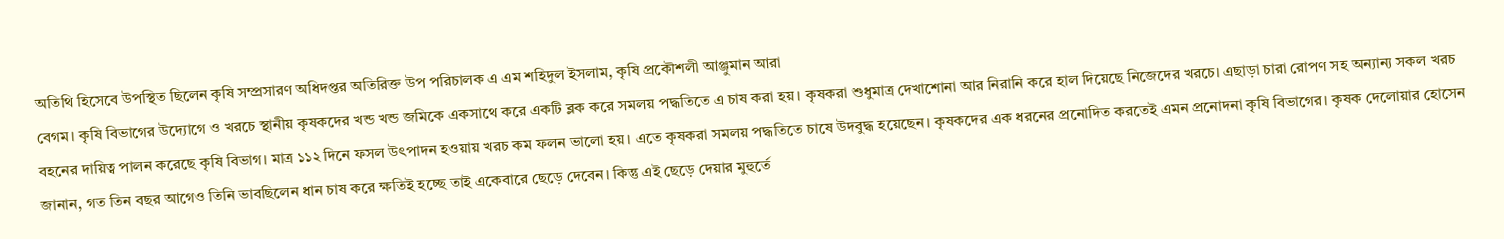অতিথি হিসেবে উপস্থিত ছিলেন কৃষি সম্প্রসারণ অধিদপ্তর অতিরিক্ত উপ পরিচালক এ এম শহিদুল ইসলাম, কৃষি প্রকৌশলী আঞ্জুমান আরা
বেগম। কৃষি বিভাগের উদ্যোগে ও খরচে স্থানীয় কৃষকদের খন্ড খন্ড জমিকে একসাথে করে একটি ব্লক করে সমলয় পদ্ধতিতে এ চাষ করা হয়। কৃষকরা শুধুমাত্র দেখাশোনা আর নিরানি করে হাল দিয়েছে নিজেদের খরচে। এছাড়া চারা রোপণ সহ অন্যান্য সকল খরচ বহনের দায়িত্ব পালন করেছে কৃষি বিভাগ। মাত্র ১১২ দিনে ফসল উৎপাদন হওয়ায় খরচ কম ফলন ভালো হয়। এতে কৃষকরা সমলয় পদ্ধতিতে চাষে উদবুদ্ধ হয়েছেন। কৃষকদের এক ধরনের প্রনোদিত করতেই এমন প্রনোদনা কৃষি বিভাগের। কৃষক দেলোয়ার হোসেন জানান, গত তিন বছর আগেও তিনি ভাবছিলেন ধান চাষ করে ক্ষতিই হচ্ছে তাই একেবারে ছেড়ে দেবেন। কিন্তু এই ছেড়ে দেয়ার মুহুর্তে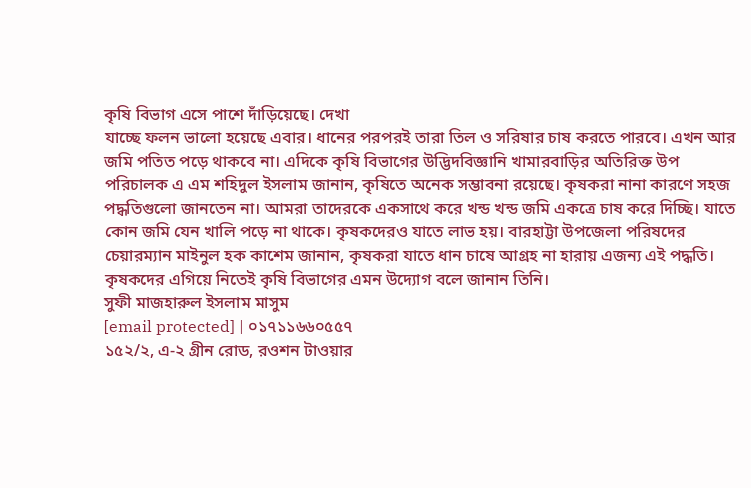কৃষি বিভাগ এসে পাশে দাঁড়িয়েছে। দেখা
যাচ্ছে ফলন ভালো হয়েছে এবার। ধানের পরপরই তারা তিল ও সরিষার চাষ করতে পারবে। এখন আর জমি পতিত পড়ে থাকবে না। এদিকে কৃষি বিভাগের উদ্ভিদবিজ্ঞানি খামারবাড়ির অতিরিক্ত উপ পরিচালক এ এম শহিদুল ইসলাম জানান, কৃষিতে অনেক সম্ভাবনা রয়েছে। কৃষকরা নানা কারণে সহজ পদ্ধতিগুলো জানতেন না। আমরা তাদেরকে একসাথে করে খন্ড খন্ড জমি একত্রে চাষ করে দিচ্ছি। যাতে কোন জমি যেন খালি পড়ে না থাকে। কৃষকদেরও যাতে লাভ হয়। বারহাট্টা উপজেলা পরিষদের চেয়ারম্যান মাইনুল হক কাশেম জানান, কৃষকরা যাতে ধান চাষে আগ্রহ না হারায় এজন্য এই পদ্ধতি। কৃষকদের এগিয়ে নিতেই কৃষি বিভাগের এমন উদ্যোগ বলে জানান তিনি।
সুফী মাজহারুল ইসলাম মাসুম
[email protected] | ০১৭১১৬৬০৫৫৭
১৫২/২, এ-২ গ্রীন রোড, রওশন টাওয়ার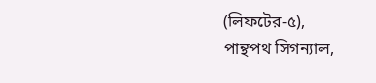(লিফটের-৫),
পান্থপথ সিগন্যাল,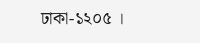ঢাকা-১২০৫ ।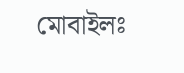মোবাইলঃ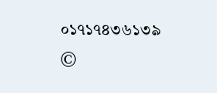০১৭১৭৪৩৬১৩৯
©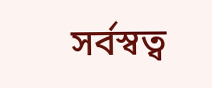সর্বস্বত্ব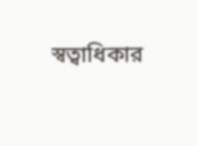স্বত্বাধিকার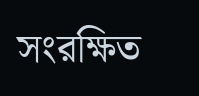সংরক্ষিত